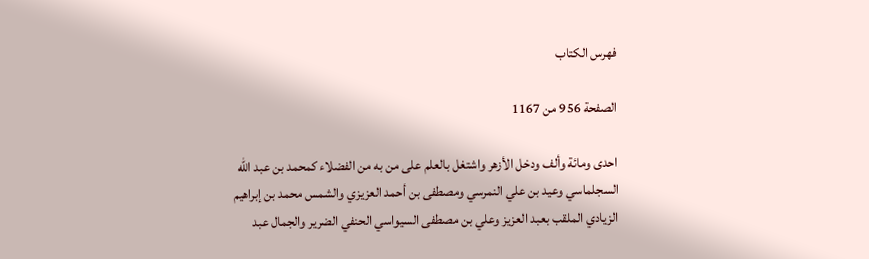فهرس الكتاب

الصفحة 956 من 1167

احدى ومائة وألف ودخل الأزهر واشتغل بالعلم على من به من الفضلاء كمحمد بن عبد الله السجلماسي وعيد بن علي النمرسي ومصطفى بن أحمد العزيزي والشمس محمد بن إبراهيم الزيادي الملقب بعبد العزيز وعلي بن مصطفى السيواسي الحنفي الضرير والجمال عبد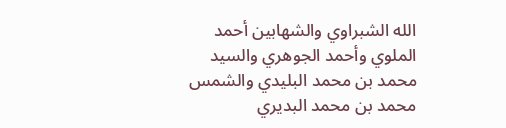الله الشبراوي والشهابين أحمد الملوي وأحمد الجوهري والسيد محمد بن محمد البليدي والشمس محمد بن محمد البديري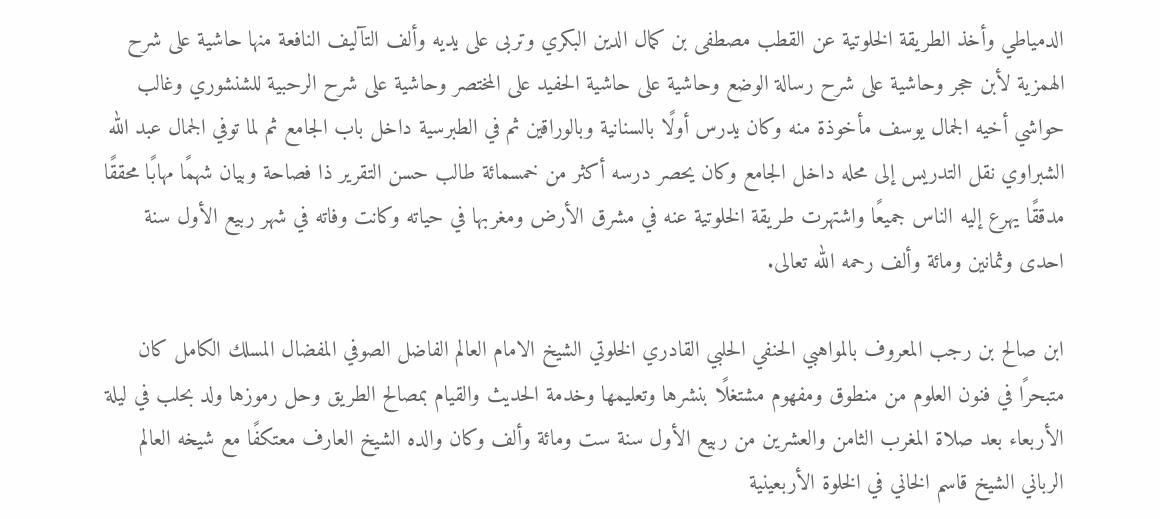الدمياطي وأخذ الطريقة الخلوتية عن القطب مصطفى بن كمال الدين البكري وتربى على يديه وألف التآليف النافعة منها حاشية على شرح الهمزية لأبن حجر وحاشية على شرح رسالة الوضع وحاشية على حاشية الحفيد على المختصر وحاشية على شرح الرحبية للشنشوري وغالب حواشي أخيه الجمال يوسف مأخوذة منه وكان يدرس أولًا بالسنانية وبالوراقين ثم في الطبرسية داخل باب الجامع ثم لما توفي الجمال عبد الله الشبراوي نقل التدريس إلى محله داخل الجامع وكان يحصر درسه أكثر من خمسمائة طالب حسن التقرير ذا فصاحة وبيان شهمًا مهابًا محققًا مدققًا يهرع إليه الناس جميعًا واشتهرت طريقة الخلوتية عنه في مشرق الأرض ومغربها في حياته وكانت وفاته في شهر ربيع الأول سنة احدى وثمانين ومائة وألف رحمه الله تعالى.

ابن صالح بن رجب المعروف بالمواهبي الحنفي الحلبي القادري الخلوتي الشيخ الامام العالم الفاضل الصوفي المفضال المسلك الكامل كان متبحرًا في فنون العلوم من منطوق ومفهوم مشتغلًا بنشرها وتعليمها وخدمة الحديث والقيام بمصالح الطريق وحل رموزها ولد بحلب في ليلة الأربعاء بعد صلاة المغرب الثامن والعشرين من ربيع الأول سنة ست ومائة وألف وكان والده الشيخ العارف معتكفًا مع شيخه العالم الرباني الشيخ قاسم الخاني في الخلوة الأربعينية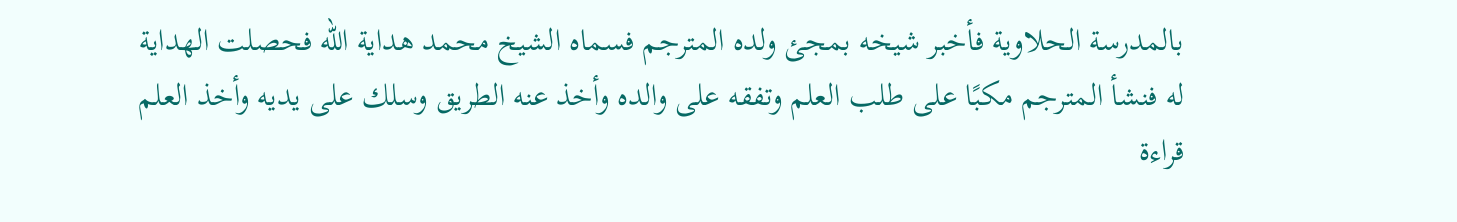بالمدرسة الحلاوية فأخبر شيخه بمجئ ولده المترجم فسماه الشيخ محمد هداية الله فحصلت الهداية له فنشأ المترجم مكبًا على طلب العلم وتفقه على والده وأخذ عنه الطريق وسلك على يديه وأخذ العلم قراءة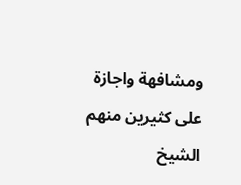ومشافهة واجازة على كثيرين منهم الشيخ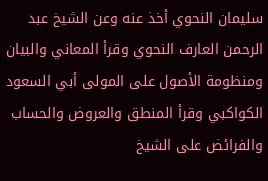سليمان النحوي أخذ عنه وعن الشيخ عبد الرحمن العارف النحوي وقرأ المعاني والبيان ومنظومة الأصول على المولى أبي السعود الكواكبي وقرأ المنطق والعروض والحساب والفرائض على الشيخ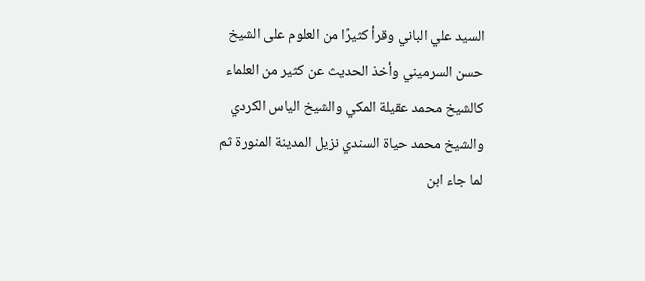السيد علي الباني وقرأ كثيرًا من العلوم على الشيخ حسن السرميني وأخذ الحديث عن كثير من العلماء كالشيخ محمد عقيلة المكي والشيخ الياس الكردي والشيخ محمد حياة السندي نزيل المدينة المنورة ثم لما جاء ابن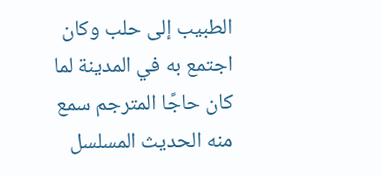الطبيب إلى حلب وكان اجتمع به في المدينة لما كان حاجًا المترجم سمع منه الحديث المسلسل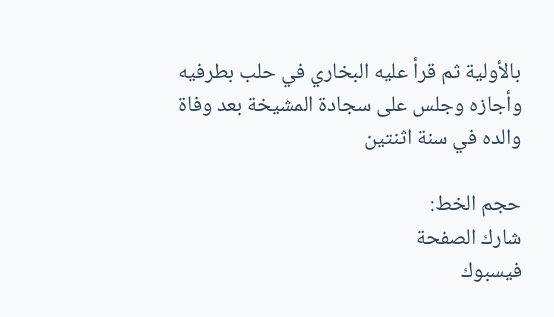بالأولية ثم قرأ عليه البخاري في حلب بطرفيه وأجازه وجلس على سجادة المشيخة بعد وفاة والده في سنة اثنتين

حجم الخط:
شارك الصفحة
فيسبوك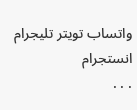واتساب تويتر تليجرام انستجرام
. . .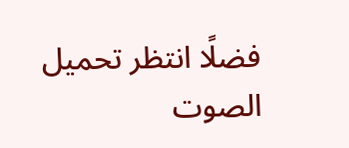فضلًا انتظر تحميل الصوت